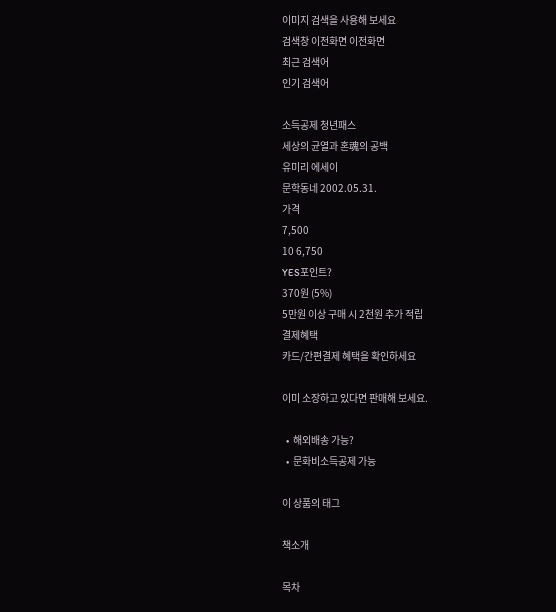이미지 검색을 사용해 보세요
검색창 이전화면 이전화면
최근 검색어
인기 검색어

소득공제 청년패스
세상의 균열과 혼魂의 공백
유미리 에세이
문학동네 2002.05.31.
가격
7,500
10 6,750
YES포인트?
370원 (5%)
5만원 이상 구매 시 2천원 추가 적립
결제혜택
카드/간편결제 혜택을 확인하세요

이미 소장하고 있다면 판매해 보세요.

  •  해외배송 가능?
  •  문화비소득공제 가능

이 상품의 태그

책소개

목차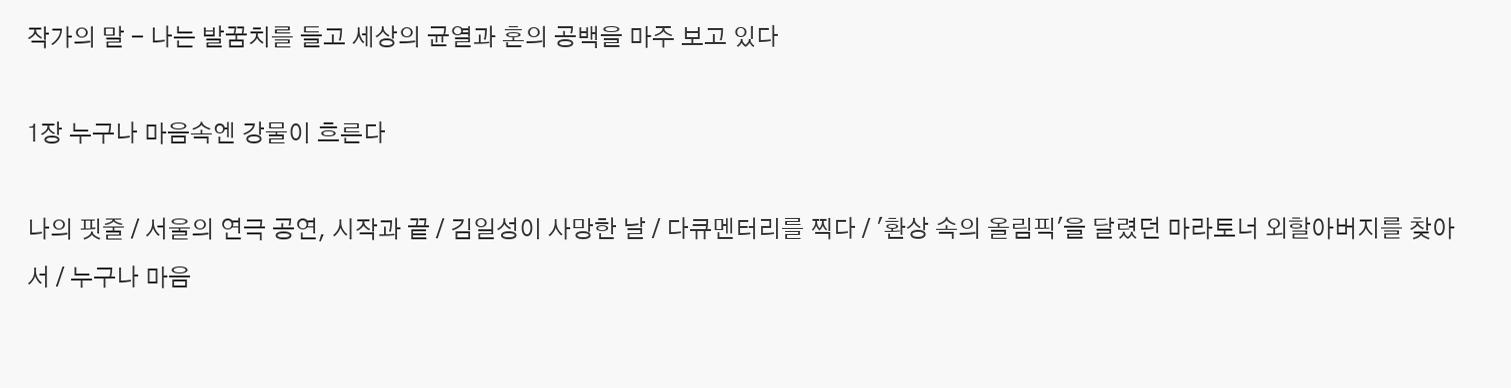작가의 말 - 나는 발꿈치를 들고 세상의 균열과 혼의 공백을 마주 보고 있다

1장 누구나 마음속엔 강물이 흐른다

나의 핏줄 / 서울의 연극 공연, 시작과 끝 / 김일성이 사망한 날 / 다큐멘터리를 찍다 / '환상 속의 올림픽'을 달렸던 마라토너 외할아버지를 찾아서 / 누구나 마음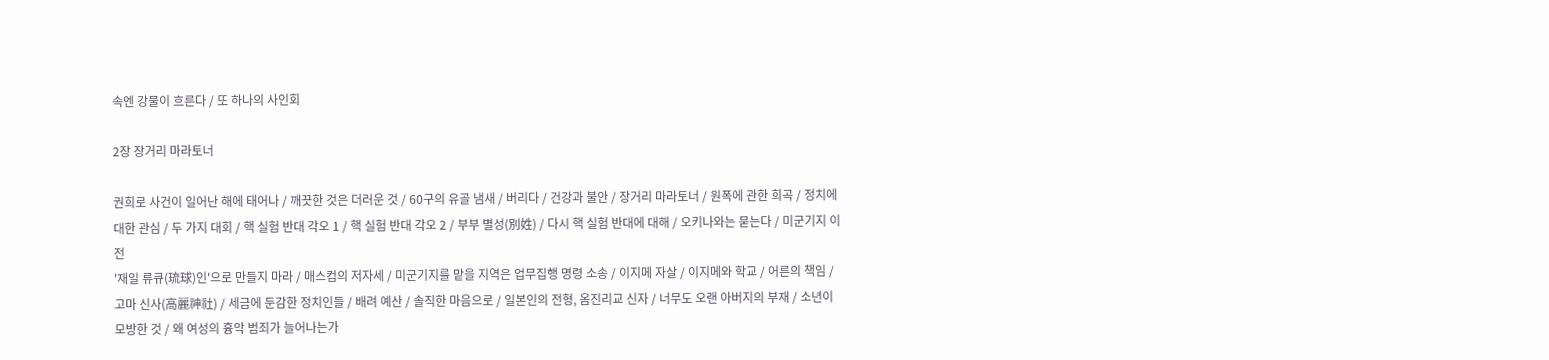속엔 강물이 흐른다 / 또 하나의 사인회

2장 장거리 마라토너

권희로 사건이 일어난 해에 태어나 / 깨끗한 것은 더러운 것 / 60구의 유골 냄새 / 버리다 / 건강과 불안 / 장거리 마라토너 / 원폭에 관한 희곡 / 정치에 대한 관심 / 두 가지 대회 / 핵 실험 반대 각오 1 / 핵 실험 반대 각오 2 / 부부 별성(別姓) / 다시 핵 실험 반대에 대해 / 오키나와는 묻는다 / 미군기지 이전
'재일 류큐(琉球)인'으로 만들지 마라 / 매스컴의 저자세 / 미군기지를 맡을 지역은 업무집행 명령 소송 / 이지메 자살 / 이지메와 학교 / 어른의 책임 / 고마 신사(高麗神社) / 세금에 둔감한 정치인들 / 배려 예산 / 솔직한 마음으로 / 일본인의 전형, 옴진리교 신자 / 너무도 오랜 아버지의 부재 / 소년이 모방한 것 / 왜 여성의 흉악 범죄가 늘어나는가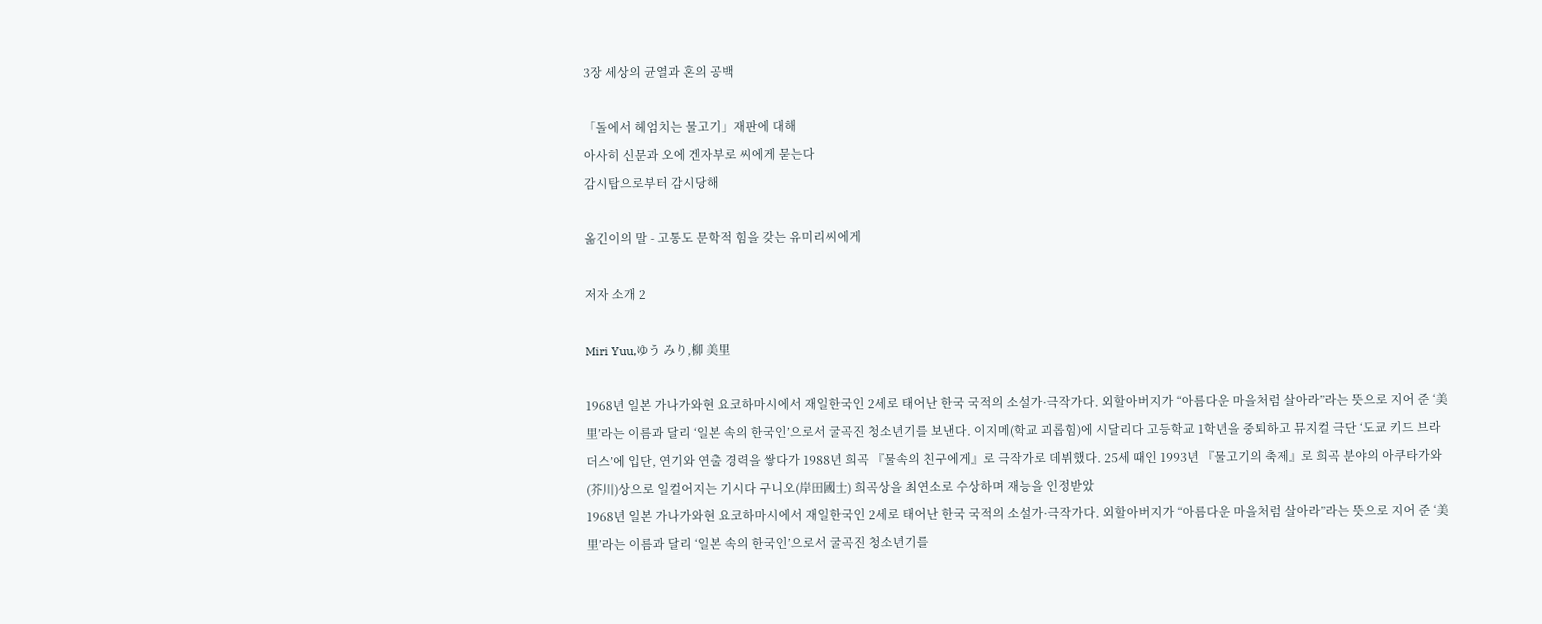3장 세상의 균열과 혼의 공백

「돌에서 헤엄치는 물고기」재판에 대해
아사히 신문과 오에 겐자부로 씨에게 묻는다
감시탑으로부터 감시당해

옮긴이의 말 - 고통도 문학적 힘을 갖는 유미리씨에게

저자 소개 2

Miri Yuu,ゆう みり,柳 美里

1968년 일본 가나가와현 요코하마시에서 재일한국인 2세로 태어난 한국 국적의 소설가·극작가다. 외할아버지가 “아름다운 마을처럼 살아라”라는 뜻으로 지어 준 ‘美里’라는 이름과 달리 ‘일본 속의 한국인’으로서 굴곡진 청소년기를 보낸다. 이지메(학교 괴롭힘)에 시달리다 고등학교 1학년을 중퇴하고 뮤지컬 극단 ‘도쿄 키드 브라더스’에 입단, 연기와 연출 경력을 쌓다가 1988년 희곡 『물속의 친구에게』로 극작가로 데뷔했다. 25세 때인 1993년 『물고기의 축제』로 희곡 분야의 아쿠타가와(芥川)상으로 일컬어지는 기시다 구니오(岸田國士) 희곡상을 최연소로 수상하며 재능을 인정받았
1968년 일본 가나가와현 요코하마시에서 재일한국인 2세로 태어난 한국 국적의 소설가·극작가다. 외할아버지가 “아름다운 마을처럼 살아라”라는 뜻으로 지어 준 ‘美里’라는 이름과 달리 ‘일본 속의 한국인’으로서 굴곡진 청소년기를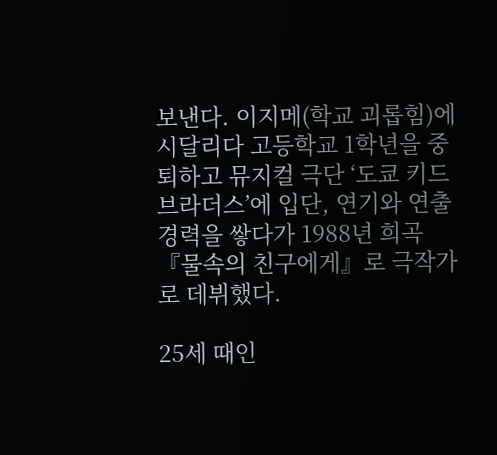보낸다. 이지메(학교 괴롭힘)에 시달리다 고등학교 1학년을 중퇴하고 뮤지컬 극단 ‘도쿄 키드 브라더스’에 입단, 연기와 연출 경력을 쌓다가 1988년 희곡 『물속의 친구에게』로 극작가로 데뷔했다.

25세 때인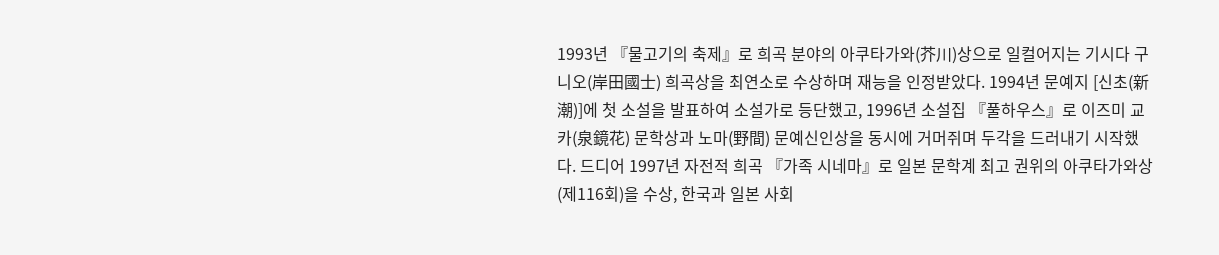1993년 『물고기의 축제』로 희곡 분야의 아쿠타가와(芥川)상으로 일컬어지는 기시다 구니오(岸田國士) 희곡상을 최연소로 수상하며 재능을 인정받았다. 1994년 문예지 [신초(新潮)]에 첫 소설을 발표하여 소설가로 등단했고, 1996년 소설집 『풀하우스』로 이즈미 교카(泉鏡花) 문학상과 노마(野間) 문예신인상을 동시에 거머쥐며 두각을 드러내기 시작했다. 드디어 1997년 자전적 희곡 『가족 시네마』로 일본 문학계 최고 권위의 아쿠타가와상(제116회)을 수상, 한국과 일본 사회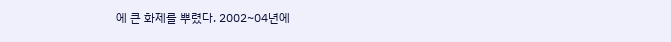에 큰 화제를 뿌렸다. 2002~04년에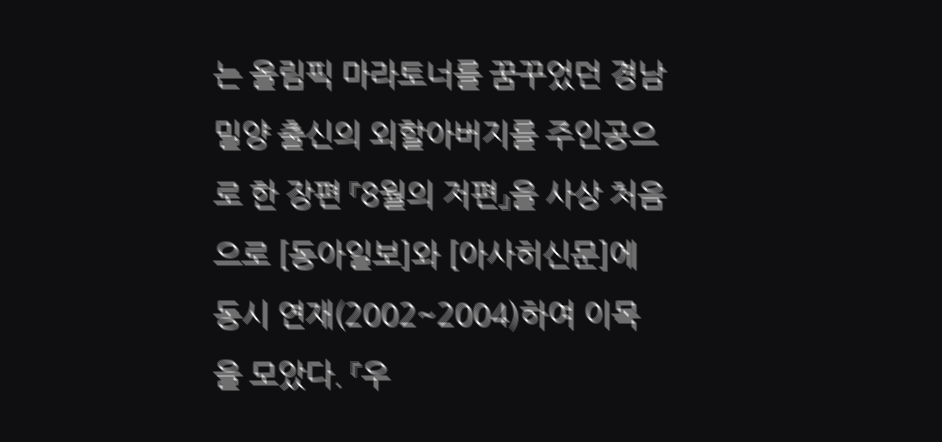는 올림픽 마라토너를 꿈꾸었던 경남 밀양 출신의 외할아버지를 주인공으로 한 장편 『8월의 저편』을 사상 처음으로 [동아일보]와 [아사히신문]에 동시 연재(2002~2004)하여 이목을 모았다. 『우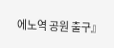에노역 공원 출구』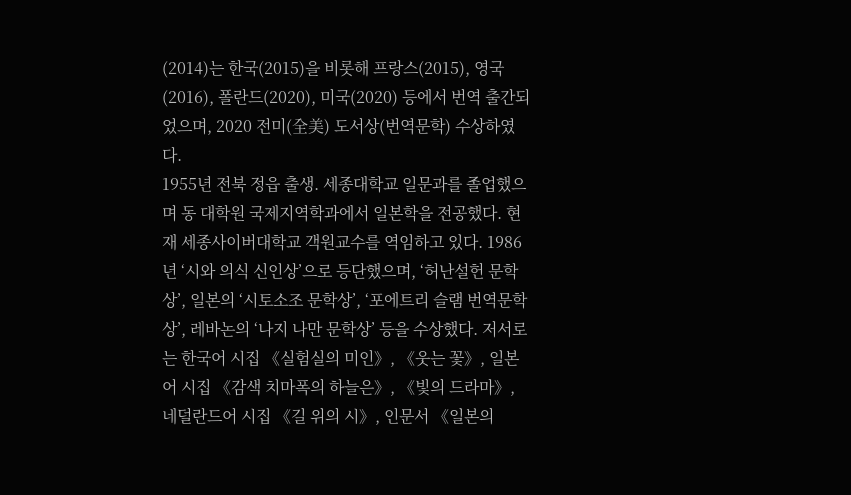(2014)는 한국(2015)을 비롯해 프랑스(2015), 영국(2016), 폴란드(2020), 미국(2020) 등에서 번역 출간되었으며, 2020 전미(全美) 도서상(번역문학) 수상하였다.
1955년 전북 정읍 출생. 세종대학교 일문과를 졸업했으며 동 대학원 국제지역학과에서 일본학을 전공했다. 현재 세종사이버대학교 객원교수를 역임하고 있다. 1986년 ‘시와 의식 신인상’으로 등단했으며, ‘허난설헌 문학상’, 일본의 ‘시토소조 문학상’, ‘포에트리 슬램 번역문학상’, 레바논의 ‘나지 나만 문학상’ 등을 수상했다. 저서로는 한국어 시집 《실험실의 미인》, 《웃는 꽃》, 일본어 시집 《감색 치마폭의 하늘은》, 《빛의 드라마》, 네덜란드어 시집 《길 위의 시》, 인문서 《일본의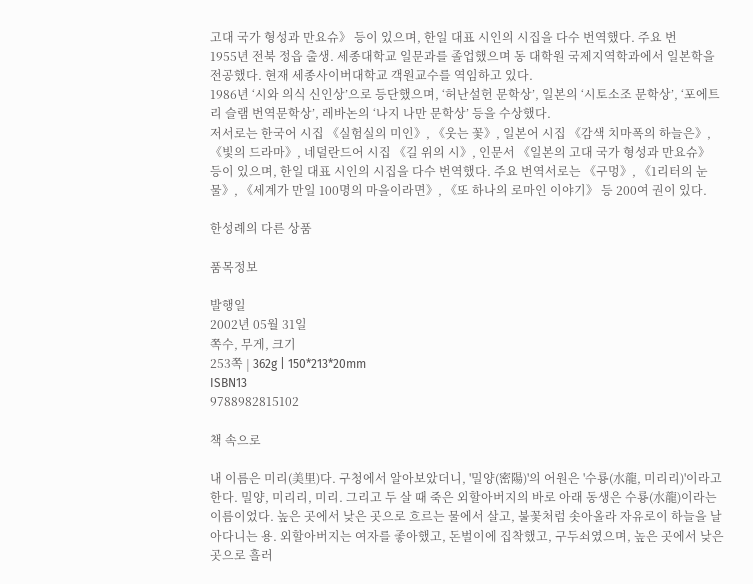고대 국가 형성과 만요슈》 등이 있으며, 한일 대표 시인의 시집을 다수 번역했다. 주요 번
1955년 전북 정읍 출생. 세종대학교 일문과를 졸업했으며 동 대학원 국제지역학과에서 일본학을 전공했다. 현재 세종사이버대학교 객원교수를 역임하고 있다.
1986년 ‘시와 의식 신인상’으로 등단했으며, ‘허난설헌 문학상’, 일본의 ‘시토소조 문학상’, ‘포에트리 슬램 번역문학상’, 레바논의 ‘나지 나만 문학상’ 등을 수상했다.
저서로는 한국어 시집 《실험실의 미인》, 《웃는 꽃》, 일본어 시집 《감색 치마폭의 하늘은》, 《빛의 드라마》, 네덜란드어 시집 《길 위의 시》, 인문서 《일본의 고대 국가 형성과 만요슈》 등이 있으며, 한일 대표 시인의 시집을 다수 번역했다. 주요 번역서로는 《구멍》, 《1리터의 눈물》, 《세계가 만일 100명의 마을이라면》, 《또 하나의 로마인 이야기》 등 200여 권이 있다.

한성례의 다른 상품

품목정보

발행일
2002년 05월 31일
쪽수, 무게, 크기
253쪽 | 362g | 150*213*20mm
ISBN13
9788982815102

책 속으로

내 이름은 미리(美里)다. 구청에서 알아보았더니, '밀양(密陽)'의 어원은 '수룡(水龍, 미리리)'이라고 한다. 밀양, 미리리, 미리. 그리고 두 살 때 죽은 외할아버지의 바로 아래 동생은 수룡(水龍)이라는 이름이었다. 높은 곳에서 낮은 곳으로 흐르는 물에서 살고, 불꽃처럼 솟아올라 자유로이 하늘을 날아다니는 용. 외할아버지는 여자를 좋아했고, 돈벌이에 집착했고, 구두쇠였으며, 높은 곳에서 낮은 곳으로 흘러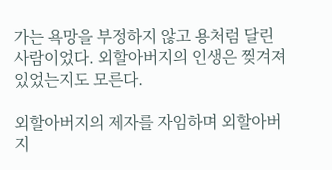가는 욕망을 부정하지 않고 용처럼 달린 사람이었다. 외할아버지의 인생은 찢겨져 있었는지도 모른다.

외할아버지의 제자를 자임하며 외할아버지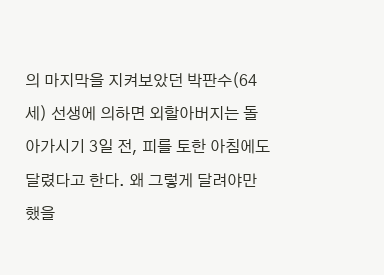의 마지막을 지켜보았던 박판수(64세) 선생에 의하면 외할아버지는 돌아가시기 3일 전, 피를 토한 아침에도 달렸다고 한다. 왜 그렇게 달려야만 했을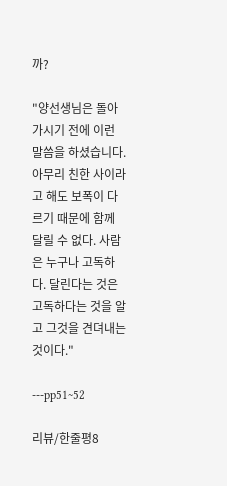까?

"양선생님은 돌아가시기 전에 이런 말씀을 하셨습니다. 아무리 친한 사이라고 해도 보폭이 다르기 때문에 함께 달릴 수 없다. 사람은 누구나 고독하다. 달린다는 것은 고독하다는 것을 알고 그것을 견뎌내는 것이다."

---pp51~52

리뷰/한줄평8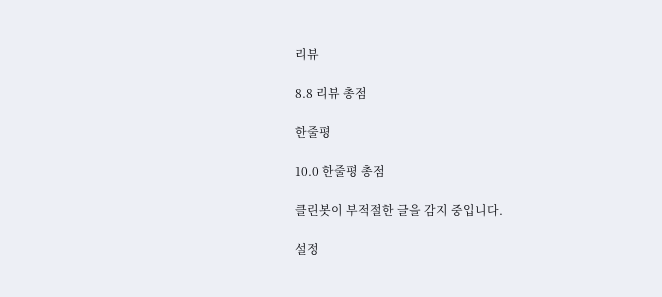리뷰

8.8 리뷰 총점

한줄평

10.0 한줄평 총점

클린봇이 부적절한 글을 감지 중입니다.

설정